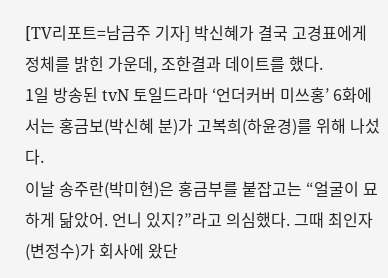[TV리포트=남금주 기자] 박신혜가 결국 고경표에게 정체를 밝힌 가운데, 조한결과 데이트를 했다.
1일 방송된 tvN 토일드라마 ‘언더커버 미쓰홍’ 6화에서는 홍금보(박신혜 분)가 고복희(하윤경)를 위해 나섰다.
이날 송주란(박미현)은 홍금부를 붙잡고는 “얼굴이 묘하게 닮았어. 언니 있지?”라고 의심했다. 그때 최인자(변정수)가 회사에 왔단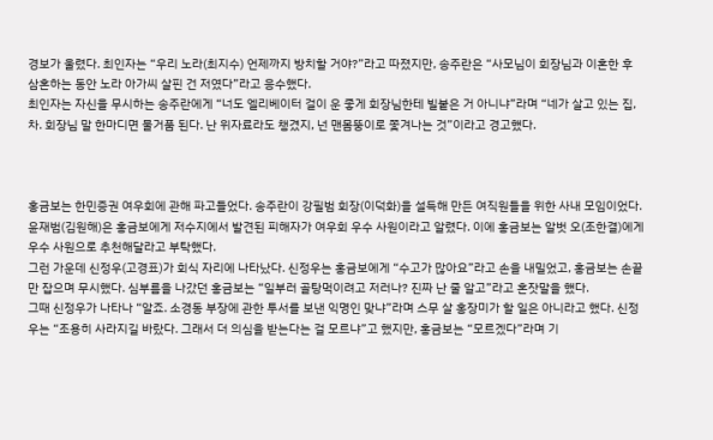경보가 울렸다. 최인자는 “우리 노라(최지수) 언제까지 방치할 거야?”라고 따졌지만, 송주란은 “사모님이 회장님과 이혼한 후 삼혼하는 동안 노라 아가씨 살핀 건 저였다”라고 응수했다.
최인자는 자신을 무시하는 송주란에게 “너도 엘리베이터 걸이 운 좋게 회장님한테 빌붙은 거 아니냐”라며 “네가 살고 있는 집, 차. 회장님 말 한마디면 물거품 된다. 난 위자료라도 챙겼지, 넌 맨몸뚱이로 쫓겨나는 것”이라고 경고했다.



홍금보는 한민증권 여우회에 관해 파고들었다. 송주란이 강필범 회장(이덕화)을 설득해 만든 여직원들을 위한 사내 모임이었다. 윤재범(김원해)은 홍금보에게 저수지에서 발견된 피해자가 여우회 우수 사원이라고 알렸다. 이에 홍금보는 알벗 오(조한결)에게 우수 사원으로 추천해달라고 부탁했다.
그런 가운데 신정우(고경표)가 회식 자리에 나타났다. 신정우는 홍금보에게 “수고가 많아요”라고 손을 내밀었고, 홍금보는 손끝만 잡으며 무시했다. 심부름을 나갔던 홍금보는 “일부러 골탕먹이려고 저러나? 진짜 난 줄 알고”라고 혼잣말을 했다.
그때 신정우가 나타나 “알죠. 소경동 부장에 관한 투서를 보낸 익명인 맞냐”라며 스무 살 홍장미가 할 일은 아니라고 했다. 신정우는 “조용히 사라지길 바랐다. 그래서 더 의심을 받는다는 걸 모르냐”고 했지만, 홍금보는 “모르겠다”라며 기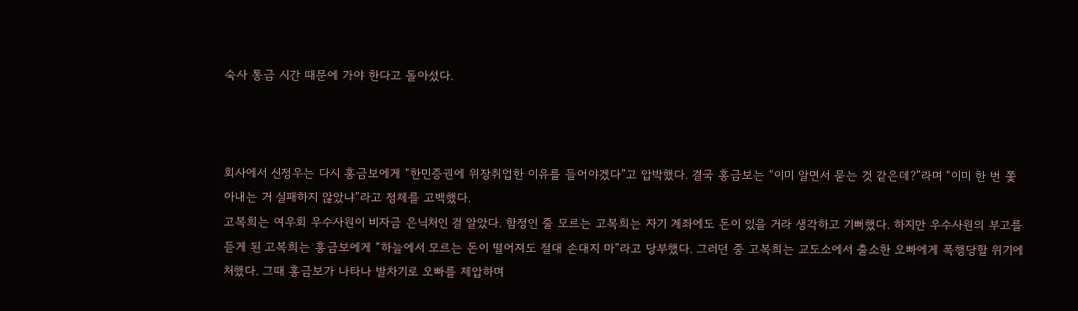숙사 통금 시간 때문에 가야 한다고 돌아섰다.



회사에서 신정우는 다시 홍금보에게 “한민증권에 위장취업한 이유를 들어야겠다”고 압박했다. 결국 홍금보는 “이미 알면서 묻는 것 같은데?”라며 “이미 한 번 쫓아내는 거 실패하지 않았냐”라고 정체를 고백했다.
고복희는 여우회 우수사원이 비자금 은닉처인 걸 알았다. 함정인 줄 모르는 고복희는 자기 계좌에도 돈이 있을 거라 생각하고 기뻐했다. 하지만 우수사원의 부고를 듣게 된 고복희는 홍금보에게 “하늘에서 모르는 돈이 떨어져도 절대 손대지 마”라고 당부했다. 그러던 중 고복희는 교도소에서 출소한 오빠에게 폭행당할 위기에 처했다. 그때 홍금보가 나타나 발차기로 오빠를 제압하며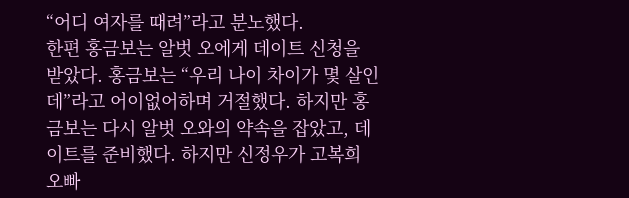“어디 여자를 때려”라고 분노했다.
한편 홍금보는 알벗 오에게 데이트 신청을 받았다. 홍금보는 “우리 나이 차이가 몇 살인데”라고 어이없어하며 거절했다. 하지만 홍금보는 다시 알벗 오와의 약속을 잡았고, 데이트를 준비했다. 하지만 신정우가 고복희 오빠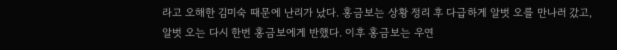라고 오해한 김미숙 때문에 난리가 났다. 홍금보는 상황 정리 후 다급하게 알벗 오를 만나러 갔고, 알벗 오는 다시 한번 홍금보에게 반했다. 이후 홍금보는 우연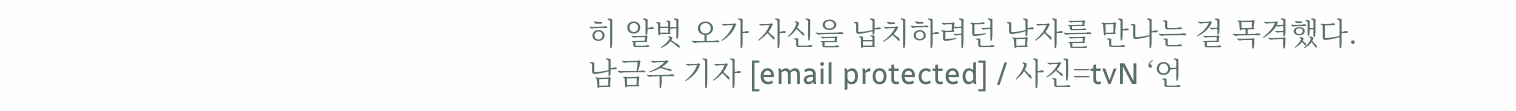히 알벗 오가 자신을 납치하려던 남자를 만나는 걸 목격했다.
남금주 기자 [email protected] / 사진=tvN ‘언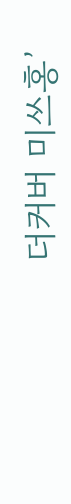더커버 미쓰홍’